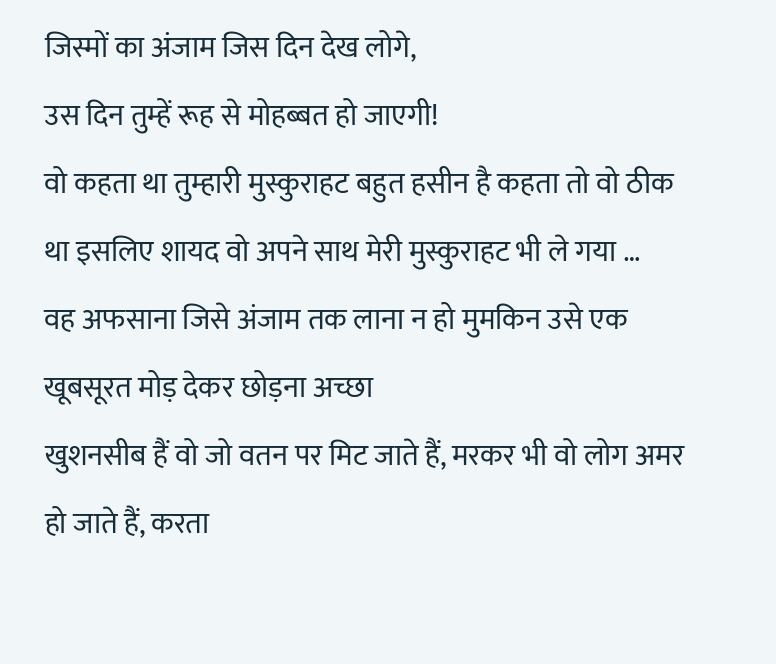जिस्मों का अंजाम जिस दिन देख लोगे,
उस दिन तुम्हें रूह से मोहब्बत हो जाएगी!
वो कहता था तुम्हारी मुस्कुराहट बहुत हसीन है कहता तो वो ठीक था इसलिए शायद वो अपने साथ मेरी मुस्कुराहट भी ले गया …
वह अफसाना जिसे अंजाम तक लाना न हो मुमकिन उसे एक खूबसूरत मोड़ देकर छोड़ना अच्छा
खुशनसीब हैं वो जो वतन पर मिट जाते हैं, मरकर भी वो लोग अमर हो जाते हैं, करता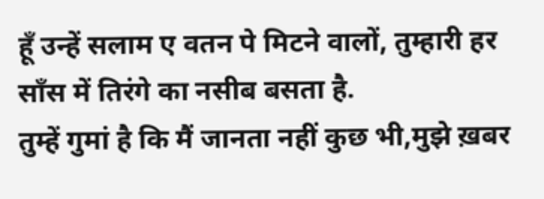हूँ उन्हें सलाम ए वतन पे मिटने वालों, तुम्हारी हर साँस में तिरंगे का नसीब बसता है.
तुम्हें गुमां है कि मैं जानता नहीं कुछ भी,मुझे ख़बर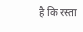है कि रस्ता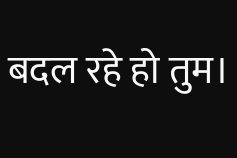बदल रहे हो तुम।